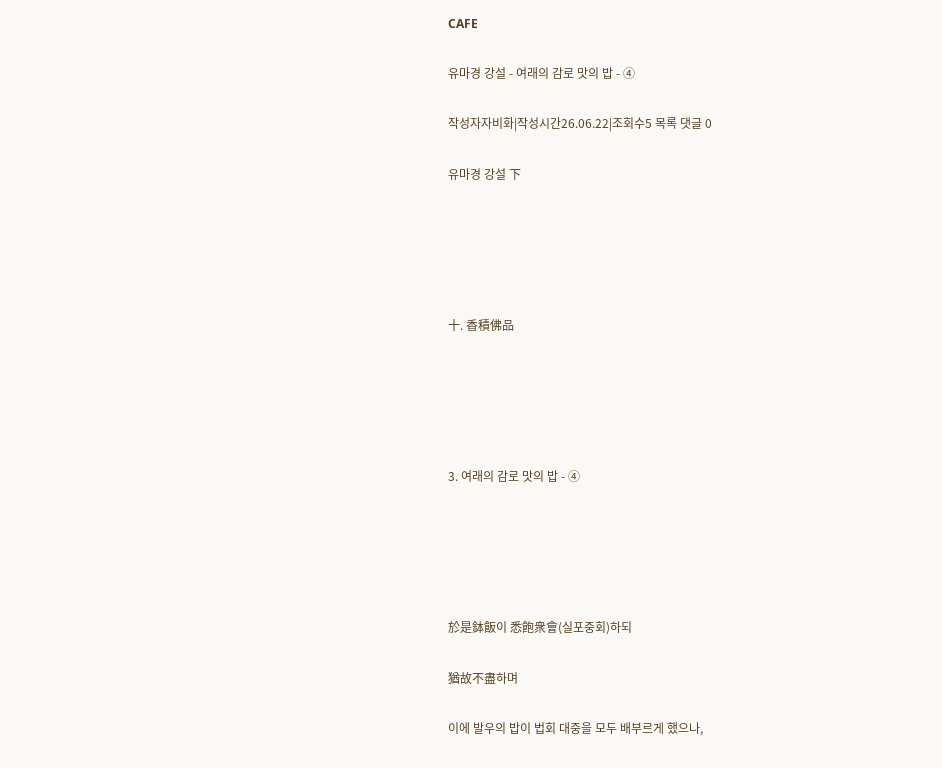CAFE

유마경 강설 - 여래의 감로 맛의 밥 - ④

작성자자비화|작성시간26.06.22|조회수5 목록 댓글 0

유마경 강설 下





十. 香積佛品





3. 여래의 감로 맛의 밥 - ④





於是鉢飯이 悉飽衆會(실포중회)하되

猶故不盡하며

이에 발우의 밥이 법회 대중을 모두 배부르게 했으나,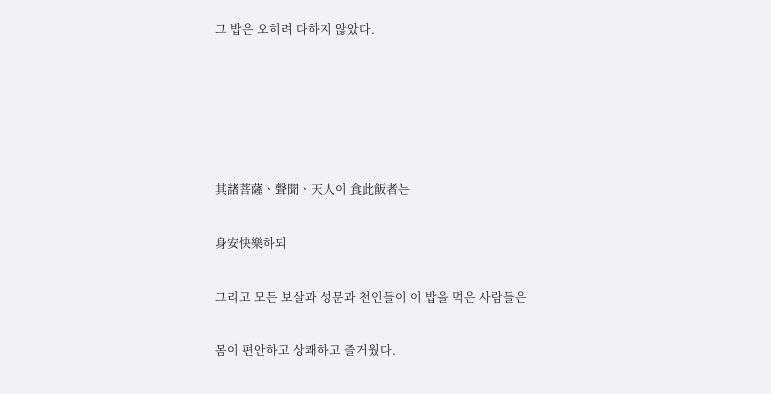그 밥은 오히려 다하지 않았다.





其諸菩薩ㆍ聲聞ㆍ天人이 食此飯者는

身安快樂하되

그리고 모든 보살과 성문과 천인들이 이 밥을 먹은 사람들은

몸이 편안하고 상쾌하고 즐거웠다.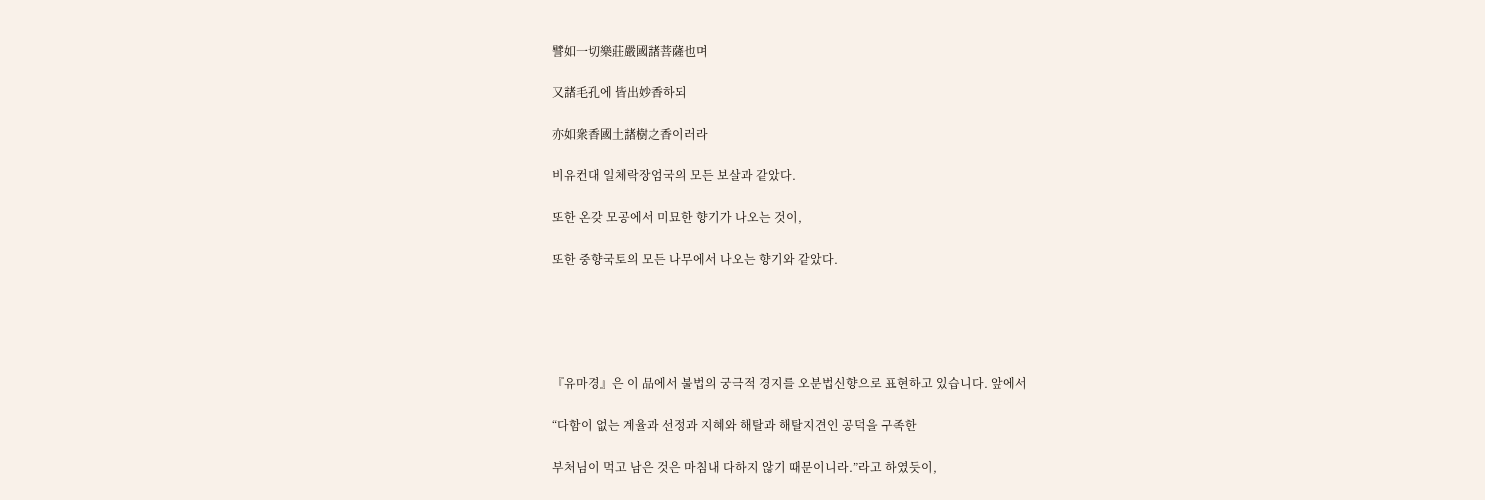譬如一切樂莊嚴國諸菩薩也며

又諸毛孔에 皆出妙香하되

亦如衆香國土諸樹之香이러라

비유컨대 일체락장엄국의 모든 보살과 같았다.

또한 온갖 모공에서 미묘한 향기가 나오는 것이,

또한 중향국토의 모든 나무에서 나오는 향기와 같았다.





『유마경』은 이 品에서 불법의 궁극적 경지를 오분법신향으로 표현하고 있습니다. 앞에서

“다함이 없는 계율과 선정과 지혜와 해탈과 해탈지견인 공덕을 구족한

부처님이 먹고 남은 것은 마침내 다하지 않기 때문이니라.”라고 하였듯이,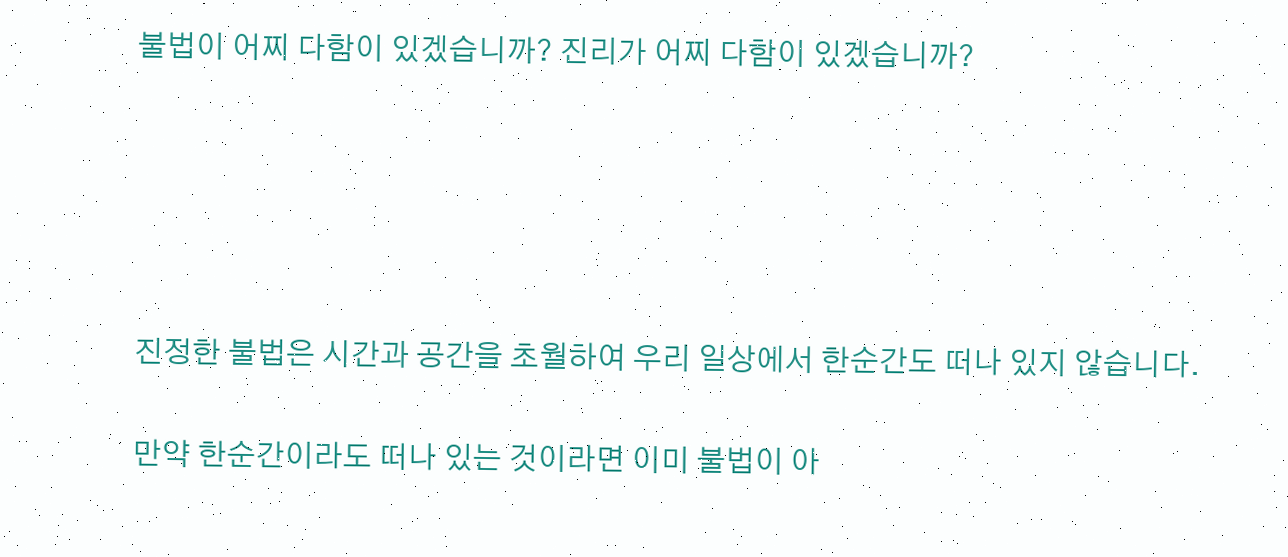불법이 어찌 다함이 있겠습니까? 진리가 어찌 다함이 있겠습니까?





진정한 불법은 시간과 공간을 초월하여 우리 일상에서 한순간도 떠나 있지 않습니다.

만약 한순간이라도 떠나 있는 것이라면 이미 불법이 아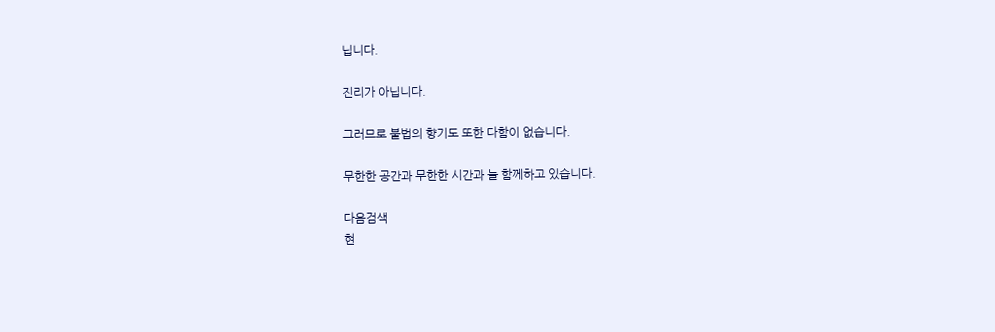닙니다.

진리가 아닙니다.

그러므로 불법의 향기도 또한 다함이 없습니다.

무한한 공간과 무한한 시간과 늘 함께하고 있습니다.

다음검색
현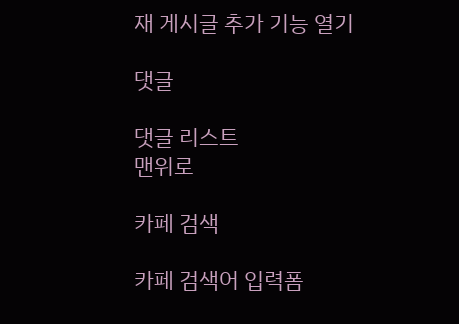재 게시글 추가 기능 열기

댓글

댓글 리스트
맨위로

카페 검색

카페 검색어 입력폼